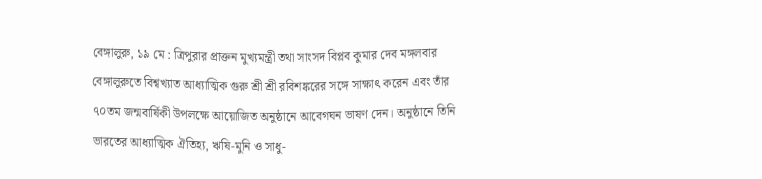বেঙ্গালুরু, ১৯ মে : ত্রিপুরার প্রাক্তন মুখ্যমন্ত্রী তথা সাংসদ বিপ্লব কুমার দেব মঙ্গলবার বেঙ্গালুরুতে বিশ্বখ্যাত আধ্যাত্মিক গুরু শ্রী শ্রী রবিশঙ্করের সঙ্গে সাক্ষাৎ করেন এবং তাঁর ৭০তম জন্মবার্ষিকী উপলক্ষে আয়োজিত অনুষ্ঠানে আবেগঘন ভাষণ দেন। অনুষ্ঠানে তিনি ভারতের আধ্যাত্মিক ঐতিহ্য, ঋষি-মুনি ও সাধু-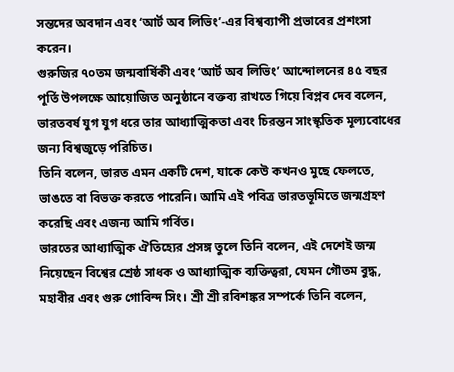সন্তদের অবদান এবং ‘আর্ট অব লিভিং’-এর বিশ্বব্যাপী প্রভাবের প্রশংসা করেন।
গুরুজির ৭০তম জন্মবার্ষিকী এবং ‘আর্ট অব লিভিং’ আন্দোলনের ৪৫ বছর পূর্তি উপলক্ষে আয়োজিত অনুষ্ঠানে বক্তব্য রাখতে গিয়ে বিপ্লব দেব বলেন, ভারতবর্ষ যুগ যুগ ধরে তার আধ্যাত্মিকতা এবং চিরন্তন সাংস্কৃতিক মূল্যবোধের জন্য বিশ্বজুড়ে পরিচিত।
তিনি বলেন, ভারত এমন একটি দেশ, যাকে কেউ কখনও মুছে ফেলতে, ভাঙতে বা বিভক্ত করতে পারেনি। আমি এই পবিত্র ভারতভূমিতে জন্মগ্রহণ করেছি এবং এজন্য আমি গর্বিত।
ভারতের আধ্যাত্মিক ঐতিহ্যের প্রসঙ্গ তুলে তিনি বলেন, এই দেশেই জন্ম নিয়েছেন বিশ্বের শ্রেষ্ঠ সাধক ও আধ্যাত্মিক ব্যক্তিত্বরা, যেমন গৌতম বুদ্ধ, মহাবীর এবং গুরু গোবিন্দ সিং। শ্রী শ্রী রবিশঙ্কর সম্পর্কে তিনি বলেন,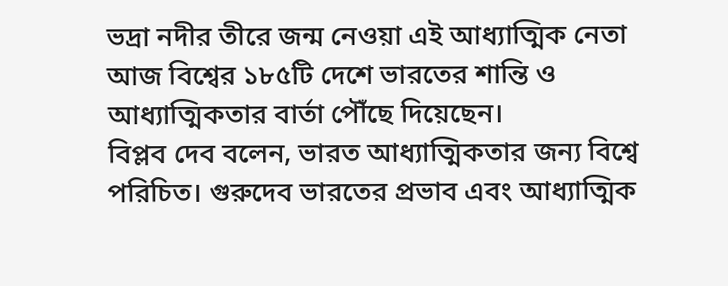ভদ্রা নদীর তীরে জন্ম নেওয়া এই আধ্যাত্মিক নেতা আজ বিশ্বের ১৮৫টি দেশে ভারতের শান্তি ও আধ্যাত্মিকতার বার্তা পৌঁছে দিয়েছেন।
বিপ্লব দেব বলেন, ভারত আধ্যাত্মিকতার জন্য বিশ্বে পরিচিত। গুরুদেব ভারতের প্রভাব এবং আধ্যাত্মিক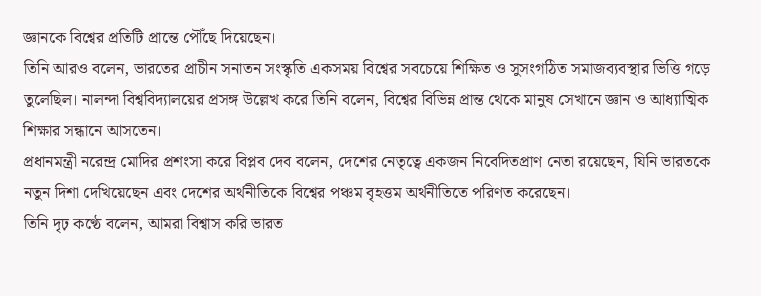জ্ঞানকে বিশ্বের প্রতিটি প্রান্তে পৌঁছে দিয়েছেন।
তিনি আরও বলেন, ভারতের প্রাচীন সনাতন সংস্কৃতি একসময় বিশ্বের সবচেয়ে শিক্ষিত ও সুসংগঠিত সমাজব্যবস্থার ভিত্তি গড়ে তুলেছিল। নালন্দা বিশ্ববিদ্যালয়ের প্রসঙ্গ উল্লেখ করে তিনি বলেন, বিশ্বের বিভিন্ন প্রান্ত থেকে মানুষ সেখানে জ্ঞান ও আধ্যাত্মিক শিক্ষার সন্ধানে আসতেন।
প্রধানমন্ত্রী নরেন্দ্র মোদির প্রশংসা করে বিপ্লব দেব বলেন, দেশের নেতৃত্বে একজন নিবেদিতপ্রাণ নেতা রয়েছেন, যিনি ভারতকে নতুন দিশা দেখিয়েছেন এবং দেশের অর্থনীতিকে বিশ্বের পঞ্চম বৃহত্তম অর্থনীতিতে পরিণত করেছেন।
তিনি দৃঢ় কণ্ঠে বলেন, আমরা বিশ্বাস করি ভারত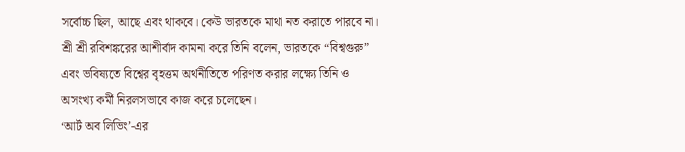সর্বোচ্চ ছিল, আছে এবং থাকবে। কেউ ভারতকে মাথা নত করাতে পারবে না।
শ্রী শ্রী রবিশঙ্করের আশীর্বাদ কামনা করে তিনি বলেন, ভারতকে “বিশ্বগুরু” এবং ভবিষ্যতে বিশ্বের বৃহত্তম অর্থনীতিতে পরিণত করার লক্ষ্যে তিনি ও অসংখ্য কর্মী নিরলসভাবে কাজ করে চলেছেন।
‘আর্ট অব লিভিং’-এর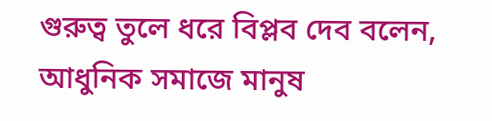গুরুত্ব তুলে ধরে বিপ্লব দেব বলেন, আধুনিক সমাজে মানুষ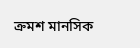ক্রমশ মানসিক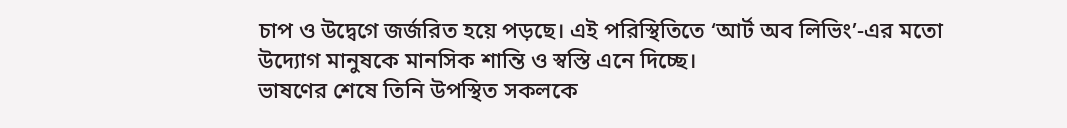চাপ ও উদ্বেগে জর্জরিত হয়ে পড়ছে। এই পরিস্থিতিতে ‘আর্ট অব লিভিং’-এর মতো উদ্যোগ মানুষকে মানসিক শান্তি ও স্বস্তি এনে দিচ্ছে।
ভাষণের শেষে তিনি উপস্থিত সকলকে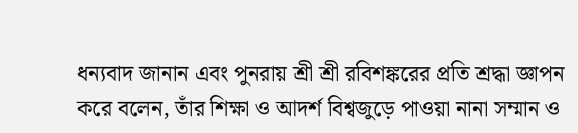ধন্যবাদ জানান এবং পুনরায় শ্রী শ্রী রবিশঙ্করের প্রতি শ্রদ্ধা জ্ঞাপন করে বলেন, তাঁর শিক্ষা ও আদর্শ বিশ্বজুড়ে পাওয়া নানা সম্মান ও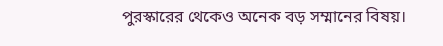পুরস্কারের থেকেও অনেক বড় সম্মানের বিষয়।